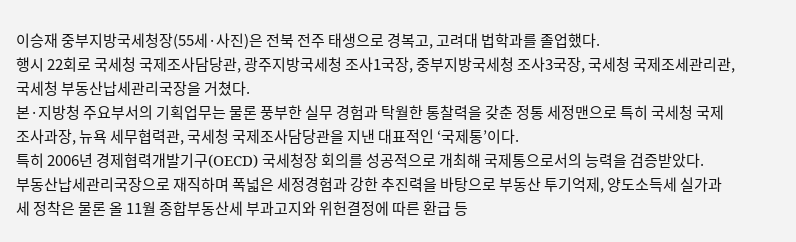이승재 중부지방국세청장(55세·사진)은 전북 전주 태생으로 경복고, 고려대 법학과를 졸업했다.
행시 22회로 국세청 국제조사담당관, 광주지방국세청 조사1국장, 중부지방국세청 조사3국장, 국세청 국제조세관리관, 국세청 부동산납세관리국장을 거쳤다.
본·지방청 주요부서의 기획업무는 물론 풍부한 실무 경험과 탁월한 통찰력을 갖춘 정통 세정맨으로 특히 국세청 국제조사과장, 뉴욕 세무협력관, 국세청 국제조사담당관을 지낸 대표적인 ‘국제통’이다.
특히 2006년 경제협력개발기구(OECD) 국세청장 회의를 성공적으로 개최해 국제통으로서의 능력을 검증받았다.
부동산납세관리국장으로 재직하며 폭넓은 세정경험과 강한 추진력을 바탕으로 부동산 투기억제, 양도소득세 실가과세 정착은 물론 올 11월 종합부동산세 부과고지와 위헌결정에 따른 환급 등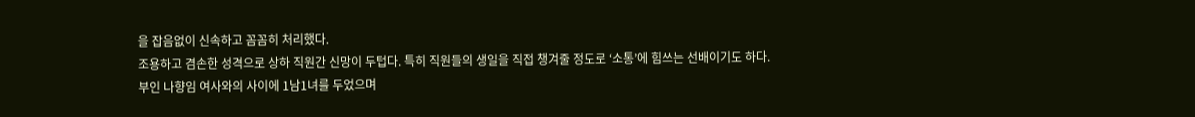을 잡음없이 신속하고 꼼꼼히 처리했다.
조용하고 겸손한 성격으로 상하 직원간 신망이 두텁다. 특히 직원들의 생일을 직접 챙겨줄 정도로 ‘소통’에 힘쓰는 선배이기도 하다.
부인 나향임 여사와의 사이에 1남1녀를 두었으며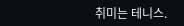취미는 테니스.